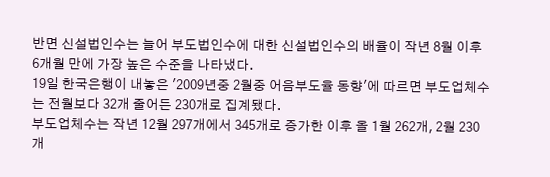반면 신설법인수는 늘어 부도법인수에 대한 신설법인수의 배율이 작년 8월 이후 6개월 만에 가장 높은 수준을 나타냈다.
19일 한국은행이 내놓은 '2009년중 2월중 어음부도율 동향'에 따르면 부도업체수는 전월보다 32개 줄어든 230개로 집계됐다.
부도업체수는 작년 12월 297개에서 345개로 증가한 이후 올 1월 262개, 2월 230개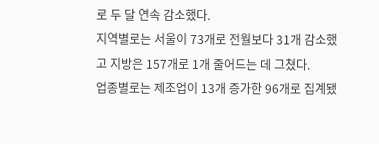로 두 달 연속 감소했다.
지역별로는 서울이 73개로 전월보다 31개 감소했고 지방은 157개로 1개 줄어드는 데 그쳤다.
업종별로는 제조업이 13개 증가한 96개로 집계됐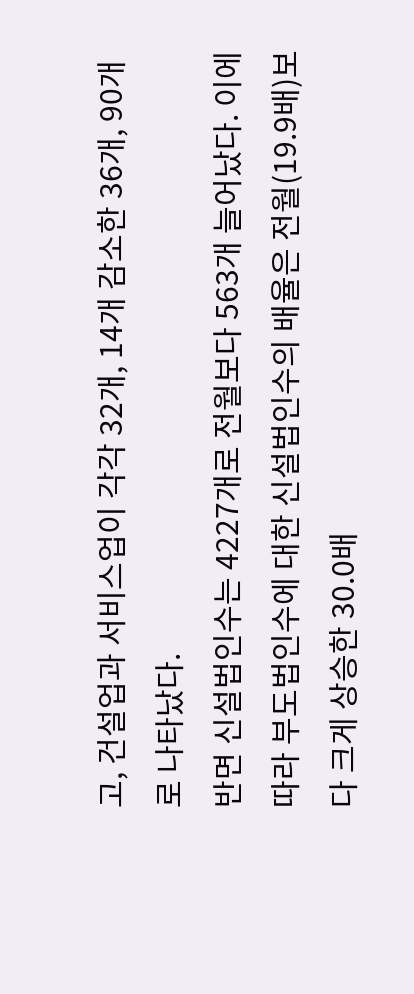고, 건설업과 서비스업이 각각 32개, 14개 감소한 36개, 90개로 나타났다.
반면 신설법인수는 4227개로 전월보다 563개 늘어났다. 이에 따라 부도법인수에 대한 신설법인수의 배율은 전월(19.9배)보다 크게 상승한 30.0배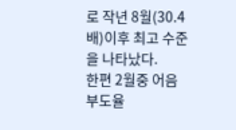로 작년 8월(30.4배)이후 최고 수준을 나타났다.
한편 2월중 어음부도율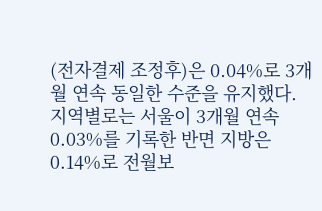(전자결제 조정후)은 0.04%로 3개월 연속 동일한 수준을 유지했다.
지역별로는 서울이 3개월 연속 0.03%를 기록한 반면 지방은 0.14%로 전월보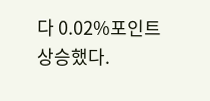다 0.02%포인트 상승했다.